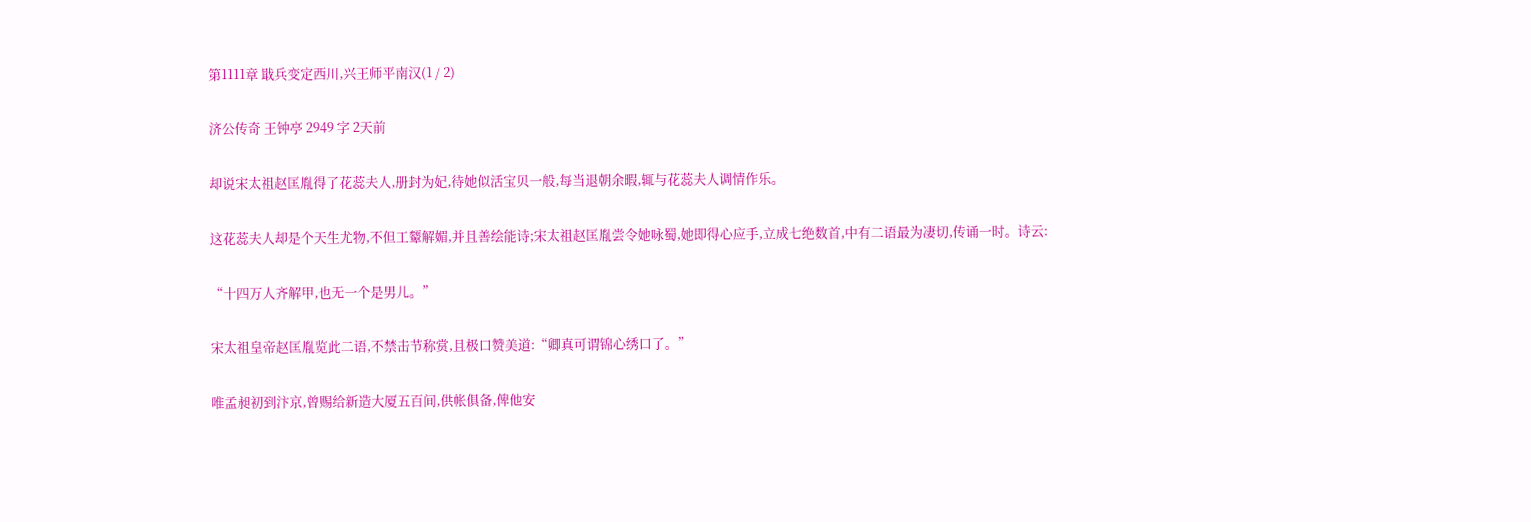第1111章 戢兵变定西川,兴王师平南汉(1 / 2)

济公传奇 王钟亭 2949 字 2天前

却说宋太祖赵匡胤得了花蕊夫人,册封为妃,待她似活宝贝一般,每当退朝余暇,辄与花蕊夫人调情作乐。

这花蕊夫人却是个天生尤物,不但工颦解媚,并且善绘能诗;宋太祖赵匡胤尝令她咏蜀,她即得心应手,立成七绝数首,中有二语最为凄切,传诵一时。诗云:

“十四万人齐解甲,也无一个是男儿。”

宋太祖皇帝赵匡胤览此二语,不禁击节称赏,且极口赞美道:“卿真可谓锦心绣口了。”

唯孟昶初到汴京,曾赐给新造大厦五百间,供帐俱备,俾他安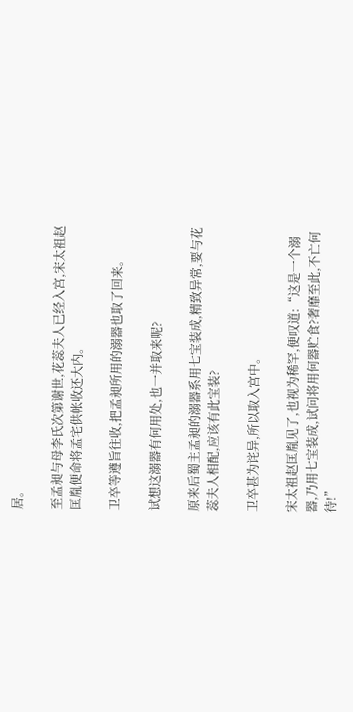居。

至孟昶与母李氏次第谢世,花蕊夫人已经入宫,宋太祖赵匡胤便命将孟宅供帐收还大内。

卫卒等遵旨往收,把孟昶所用的溺器也取了回来。

试想这溺器有何用处,也一并取来呢?

原来后蜀主孟昶的溺器系用七宝装成,精致异常,要与花蕊夫人相配,应该有此宝装?

卫卒甚为诧异,所以取入宫中。

宋太祖赵匡胤见了,也视为稀罕,便叹道:“这是一个溺器,乃用七宝装成,试问将用何器贮食?奢靡至此,不亡何待!”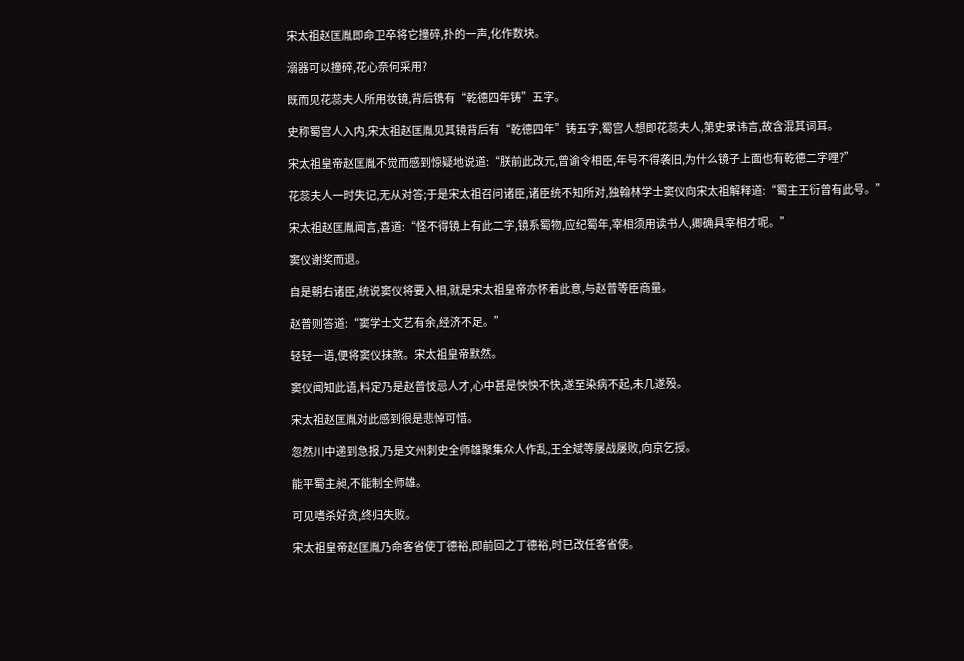宋太祖赵匡胤即命卫卒将它撞碎,扑的一声,化作数块。

溺器可以撞碎,花心奈何采用?

既而见花蕊夫人所用妆镜,背后镌有“乾德四年铸”五字。

史称蜀宫人入内,宋太祖赵匡胤见其镜背后有“乾德四年”铸五字,蜀宫人想即花蕊夫人,第史录讳言,故含混其词耳。

宋太祖皇帝赵匡胤不觉而感到惊疑地说道:“朕前此改元,曾谕令相臣,年号不得袭旧,为什么镜子上面也有乾德二字哩?”

花蕊夫人一时失记,无从对答;于是宋太祖召问诸臣,诸臣统不知所对,独翰林学士窦仪向宋太祖解释道:“蜀主王衍曾有此号。”

宋太祖赵匡胤闻言,喜道:“怪不得镜上有此二字,镜系蜀物,应纪蜀年,宰相须用读书人,卿确具宰相才呢。”

窦仪谢奖而退。

自是朝右诸臣,统说窦仪将要入相,就是宋太祖皇帝亦怀着此意,与赵普等臣商量。

赵普则答道:“窦学士文艺有余,经济不足。”

轻轻一语,便将窦仪抹煞。宋太祖皇帝默然。

窦仪闻知此语,料定乃是赵普忮忌人才,心中甚是怏怏不快,遂至染病不起,未几遂殁。

宋太祖赵匡胤对此感到很是悲悼可惜。

忽然川中递到急报,乃是文州刺史全师雄聚集众人作乱,王全斌等屡战屡败,向京乞授。

能平蜀主昶,不能制全师雄。

可见嗜杀好贪,终归失败。

宋太祖皇帝赵匡胤乃命客省使丁德裕,即前回之丁德裕,时已改任客省使。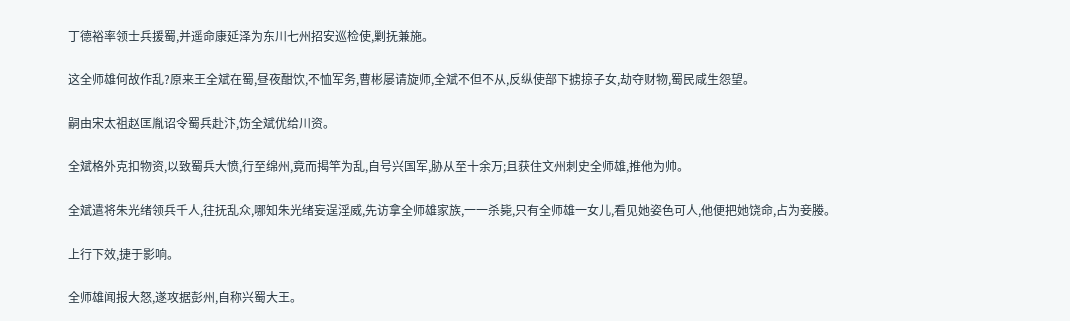丁德裕率领士兵援蜀,并遥命康延泽为东川七州招安巡检使,剿抚兼施。

这全师雄何故作乱?原来王全斌在蜀,昼夜酣饮,不恤军务,曹彬屡请旋师,全斌不但不从,反纵使部下掳掠子女,劫夺财物,蜀民咸生怨望。

嗣由宋太祖赵匡胤诏令蜀兵赴汴,饬全斌优给川资。

全斌格外克扣物资,以致蜀兵大愤,行至绵州,竟而揭竿为乱,自号兴国军,胁从至十余万;且获住文州刺史全师雄,推他为帅。

全斌遣将朱光绪领兵千人,往抚乱众,哪知朱光绪妄逞淫威,先访拿全师雄家族,一一杀毙,只有全师雄一女儿,看见她姿色可人,他便把她饶命,占为妾媵。

上行下效,捷于影响。

全师雄闻报大怒,遂攻据彭州,自称兴蜀大王。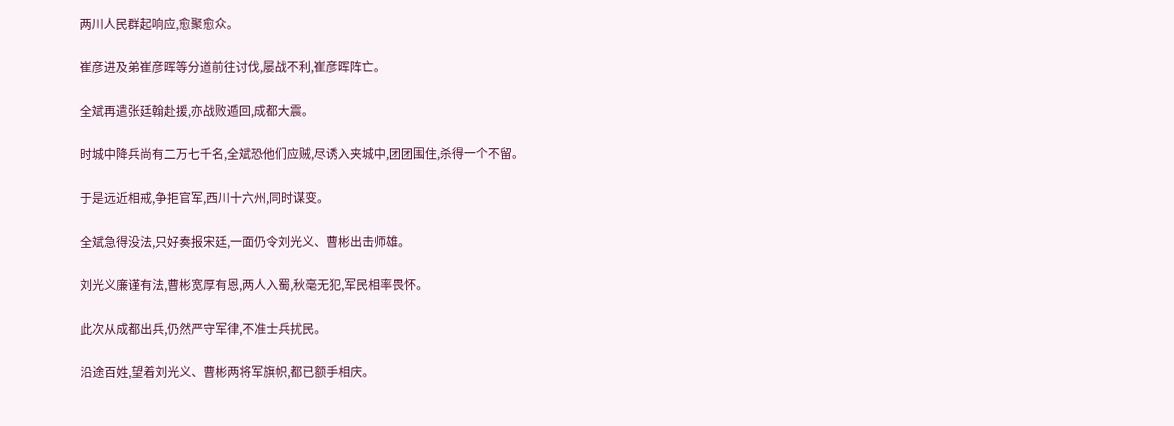两川人民群起响应,愈聚愈众。

崔彦进及弟崔彦晖等分道前往讨伐,屡战不利,崔彦晖阵亡。

全斌再遣张廷翰赴援,亦战败遁回,成都大震。

时城中降兵尚有二万七千名,全斌恐他们应贼,尽诱入夹城中,团团围住,杀得一个不留。

于是远近相戒,争拒官军,西川十六州,同时谋变。

全斌急得没法,只好奏报宋廷,一面仍令刘光义、曹彬出击师雄。

刘光义廉谨有法,曹彬宽厚有恩,两人入蜀,秋毫无犯,军民相率畏怀。

此次从成都出兵,仍然严守军律,不准士兵扰民。

沿途百姓,望着刘光义、曹彬两将军旗帜,都已额手相庆。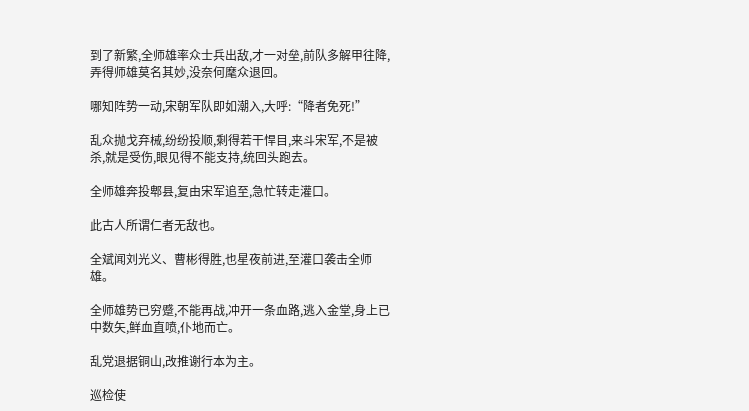到了新繁,全师雄率众士兵出敌,才一对垒,前队多解甲往降,弄得师雄莫名其妙,没奈何麾众退回。

哪知阵势一动,宋朝军队即如潮入,大呼:“降者免死!”

乱众抛戈弃械,纷纷投顺,剩得若干悍目,来斗宋军,不是被杀,就是受伤,眼见得不能支持,统回头跑去。

全师雄奔投郫县,复由宋军追至,急忙转走灌口。

此古人所谓仁者无敌也。

全斌闻刘光义、曹彬得胜,也星夜前进,至灌口袭击全师雄。

全师雄势已穷蹙,不能再战,冲开一条血路,逃入金堂,身上已中数矢,鲜血直喷,仆地而亡。

乱党退据铜山,改推谢行本为主。

巡检使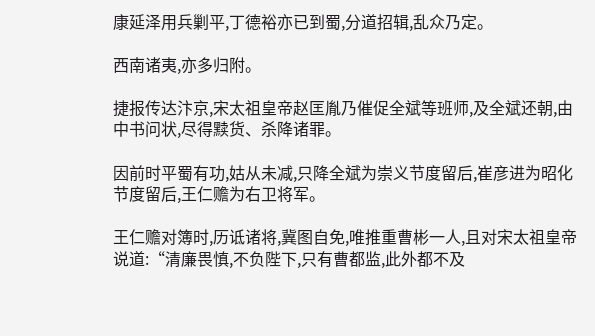康延泽用兵剿平,丁德裕亦已到蜀,分道招辑,乱众乃定。

西南诸夷,亦多归附。

捷报传达汴京,宋太祖皇帝赵匡胤乃催促全斌等班师,及全斌还朝,由中书问状,尽得黩货、杀降诸罪。

因前时平蜀有功,姑从未减,只降全斌为崇义节度留后,崔彦进为昭化节度留后,王仁赡为右卫将军。

王仁赡对簿时,历诋诸将,冀图自免,唯推重曹彬一人,且对宋太祖皇帝说道:“清廉畏慎,不负陛下,只有曹都监,此外都不及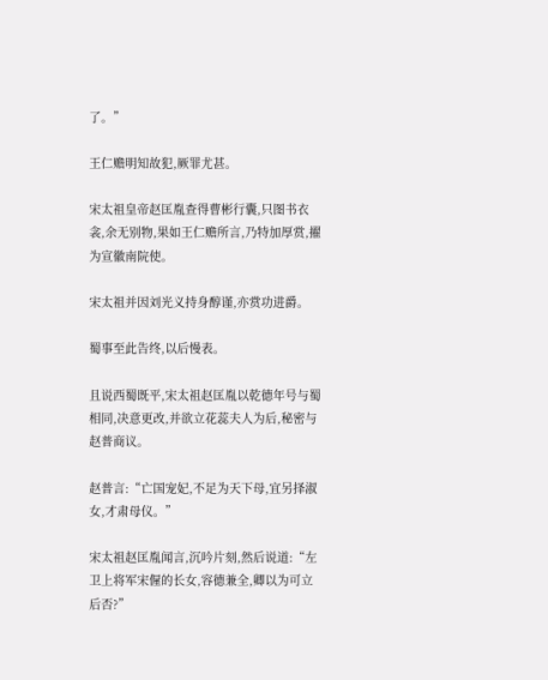了。”

王仁赡明知故犯,厥罪尤甚。

宋太祖皇帝赵匡胤查得曹彬行囊,只图书衣衾,余无别物,果如王仁赡所言,乃特加厚赏,擢为宣徽南院使。

宋太祖并因刘光义持身醇谨,亦赏功进爵。

蜀事至此告终,以后慢表。

且说西蜀既平,宋太祖赵匡胤以乾德年号与蜀相同,决意更改,并欲立花蕊夫人为后,秘密与赵普商议。

赵普言:“亡国宠妃,不足为天下母,宜另择淑女,才肃母仪。”

宋太祖赵匡胤闻言,沉吟片刻,然后说道:“左卫上将军宋偓的长女,容德兼全,卿以为可立后否?”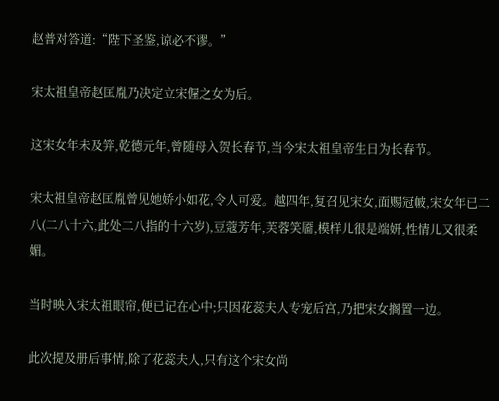赵普对答道:“陛下圣鉴,谅必不谬。”

宋太祖皇帝赵匡胤乃决定立宋偓之女为后。

这宋女年未及笄,乾德元年,曾随母入贺长春节,当今宋太祖皇帝生日为长春节。

宋太祖皇帝赵匡胤曾见她娇小如花,令人可爱。越四年,复召见宋女,面赐冠帔,宋女年已二八(二八十六,此处二八指的十六岁),豆蔻芳年,芙蓉笑靥,模样儿很是端妍,性情儿又很柔媚。

当时映入宋太祖眼帘,便已记在心中;只因花蕊夫人专宠后宫,乃把宋女搁置一边。

此次提及册后事情,除了花蕊夫人,只有这个宋女尚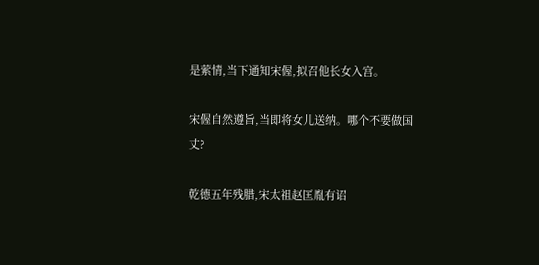是萦情,当下通知宋偓,拟召他长女入宫。

宋偓自然遵旨,当即将女儿送纳。哪个不要做国丈?

乾德五年残腊,宋太祖赵匡胤有诏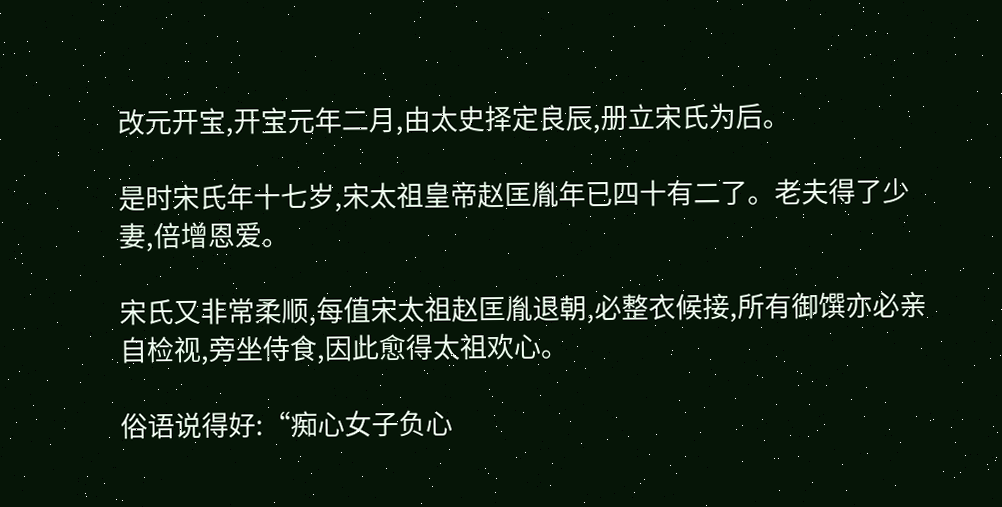改元开宝,开宝元年二月,由太史择定良辰,册立宋氏为后。

是时宋氏年十七岁,宋太祖皇帝赵匡胤年已四十有二了。老夫得了少妻,倍增恩爱。

宋氏又非常柔顺,每值宋太祖赵匡胤退朝,必整衣候接,所有御馔亦必亲自检视,旁坐侍食,因此愈得太祖欢心。

俗语说得好:“痴心女子负心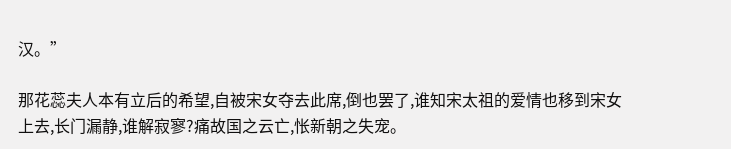汉。”

那花蕊夫人本有立后的希望,自被宋女夺去此席,倒也罢了,谁知宋太祖的爱情也移到宋女上去,长门漏静,谁解寂寥?痛故国之云亡,怅新朝之失宠。